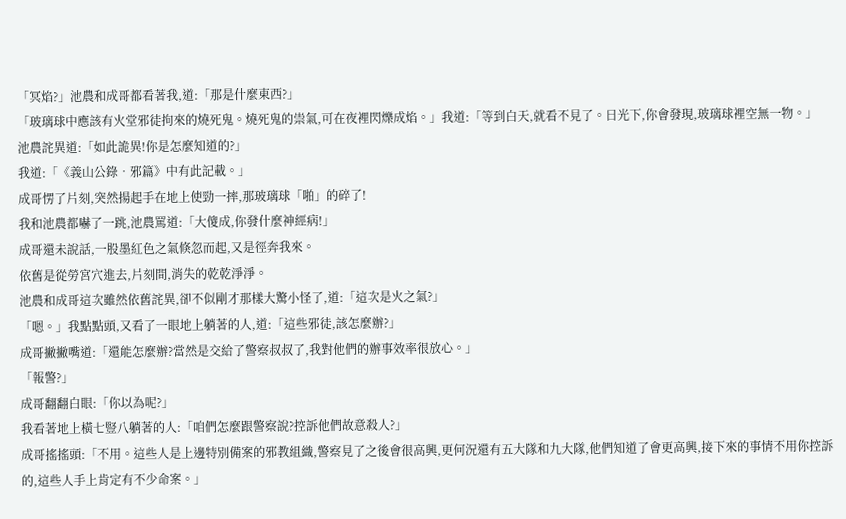「冥焰?」池農和成哥都看著我,道:「那是什麼東西?」
「玻璃球中應該有火堂邪徒拘來的燒死鬼。燒死鬼的祟氣,可在夜裡閃爍成焰。」我道:「等到白天,就看不見了。日光下,你會發現,玻璃球裡空無一物。」
池農詫異道:「如此詭異!你是怎麼知道的?」
我道:「《義山公錄•邪篇》中有此記載。」
成哥愣了片刻,突然揚起手在地上使勁一摔,那玻璃球「啪」的碎了!
我和池農都嚇了一跳,池農罵道:「大傻成,你發什麼神經病!」
成哥還未說話,一股墨紅色之氣倏忽而起,又是徑奔我來。
依舊是從勞宮穴進去,片刻間,消失的乾乾淨淨。
池農和成哥這次雖然依舊詫異,卻不似剛才那樣大驚小怪了,道:「這次是火之氣?」
「嗯。」我點點頭,又看了一眼地上躺著的人,道:「這些邪徒,該怎麼辦?」
成哥撇撇嘴道:「還能怎麼辦?當然是交給了警察叔叔了,我對他們的辦事效率很放心。」
「報警?」
成哥翻翻白眼:「你以為呢?」
我看著地上橫七豎八躺著的人:「咱們怎麼跟警察說?控訴他們故意殺人?」
成哥搖搖頭:「不用。這些人是上邊特別備案的邪教組織,警察見了之後會很高興,更何況還有五大隊和九大隊,他們知道了會更高興,接下來的事情不用你控訴的,這些人手上肯定有不少命案。」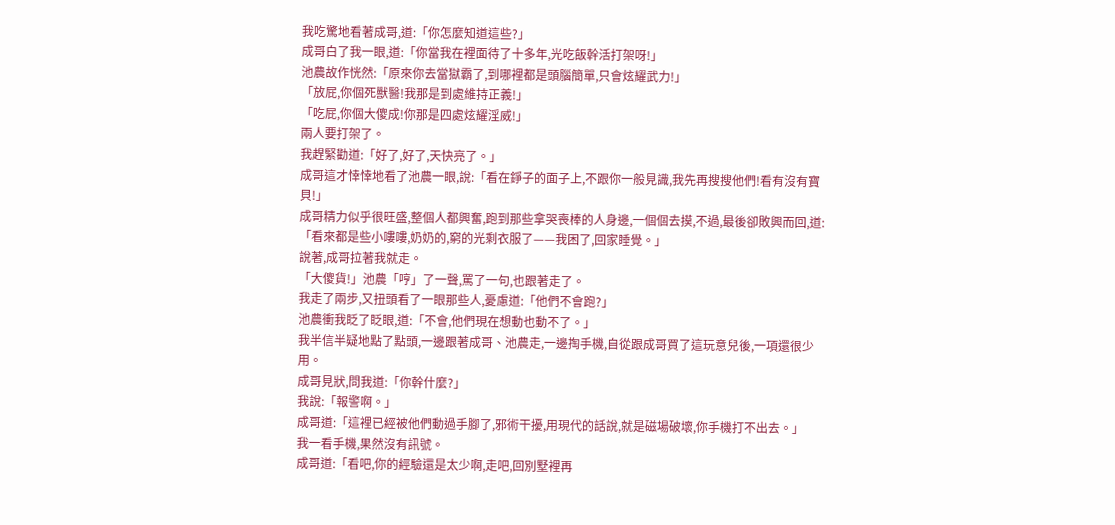我吃驚地看著成哥,道:「你怎麼知道這些?」
成哥白了我一眼,道:「你當我在裡面待了十多年,光吃飯幹活打架呀!」
池農故作恍然:「原來你去當獄霸了,到哪裡都是頭腦簡單,只會炫耀武力!」
「放屁,你個死獸醫!我那是到處維持正義!」
「吃屁,你個大傻成!你那是四處炫耀淫威!」
兩人要打架了。
我趕緊勸道:「好了,好了,天快亮了。」
成哥這才悻悻地看了池農一眼,說:「看在錚子的面子上,不跟你一般見識,我先再搜搜他們!看有沒有寶貝!」
成哥精力似乎很旺盛,整個人都興奮,跑到那些拿哭喪棒的人身邊,一個個去摸,不過,最後卻敗興而回,道:「看來都是些小嘍嘍,奶奶的,窮的光剩衣服了——我困了,回家睡覺。」
說著,成哥拉著我就走。
「大傻貨!」池農「哼」了一聲,罵了一句,也跟著走了。
我走了兩步,又扭頭看了一眼那些人,憂慮道:「他們不會跑?」
池農衝我眨了眨眼,道:「不會,他們現在想動也動不了。」
我半信半疑地點了點頭,一邊跟著成哥、池農走,一邊掏手機,自從跟成哥買了這玩意兒後,一項還很少用。
成哥見狀,問我道:「你幹什麼?」
我說:「報警啊。」
成哥道:「這裡已經被他們動過手腳了,邪術干擾,用現代的話說,就是磁場破壞,你手機打不出去。」
我一看手機,果然沒有訊號。
成哥道:「看吧,你的經驗還是太少啊,走吧,回別墅裡再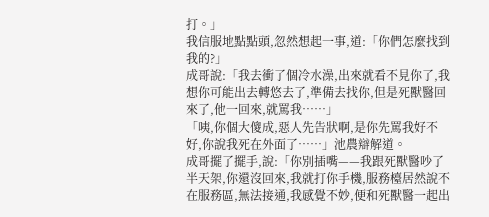打。」
我信服地點點頭,忽然想起一事,道:「你們怎麼找到我的?」
成哥說:「我去衝了個冷水澡,出來就看不見你了,我想你可能出去轉悠去了,準備去找你,但是死獸醫回來了,他一回來,就罵我……」
「咦,你個大傻成,惡人先告狀啊,是你先罵我好不好,你說我死在外面了……」池農辯解道。
成哥擺了擺手,說:「你別插嘴——我跟死獸醫吵了半天架,你還沒回來,我就打你手機,服務檯居然說不在服務區,無法接通,我感覺不妙,便和死獸醫一起出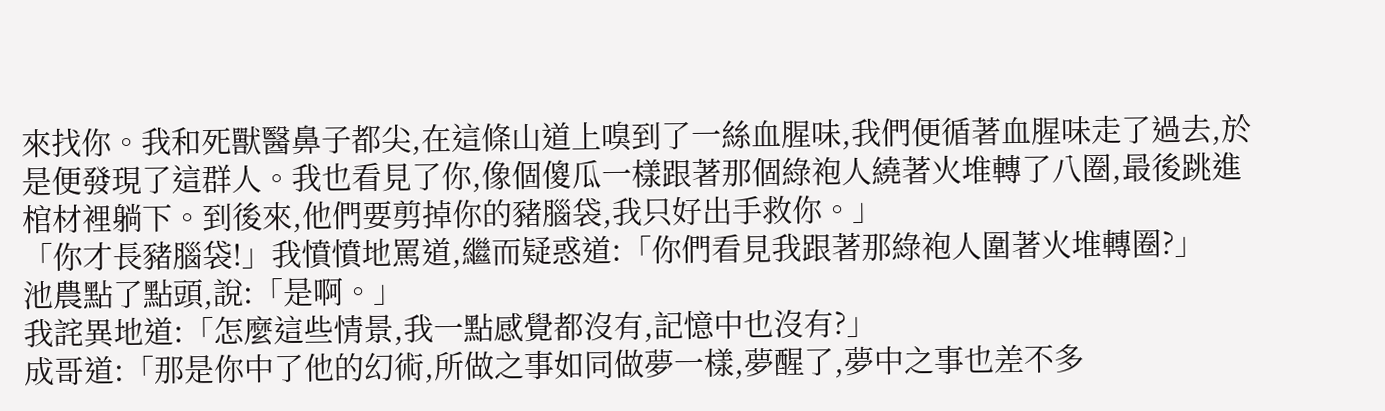來找你。我和死獸醫鼻子都尖,在這條山道上嗅到了一絲血腥味,我們便循著血腥味走了過去,於是便發現了這群人。我也看見了你,像個傻瓜一樣跟著那個綠袍人繞著火堆轉了八圈,最後跳進棺材裡躺下。到後來,他們要剪掉你的豬腦袋,我只好出手救你。」
「你才長豬腦袋!」我憤憤地罵道,繼而疑惑道:「你們看見我跟著那綠袍人圍著火堆轉圈?」
池農點了點頭,說:「是啊。」
我詫異地道:「怎麼這些情景,我一點感覺都沒有,記憶中也沒有?」
成哥道:「那是你中了他的幻術,所做之事如同做夢一樣,夢醒了,夢中之事也差不多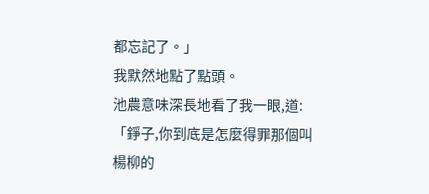都忘記了。」
我默然地點了點頭。
池農意味深長地看了我一眼,道:「錚子,你到底是怎麼得罪那個叫楊柳的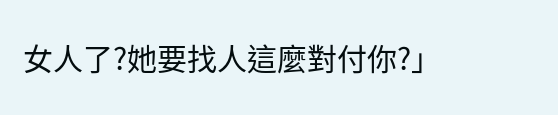女人了?她要找人這麼對付你?」